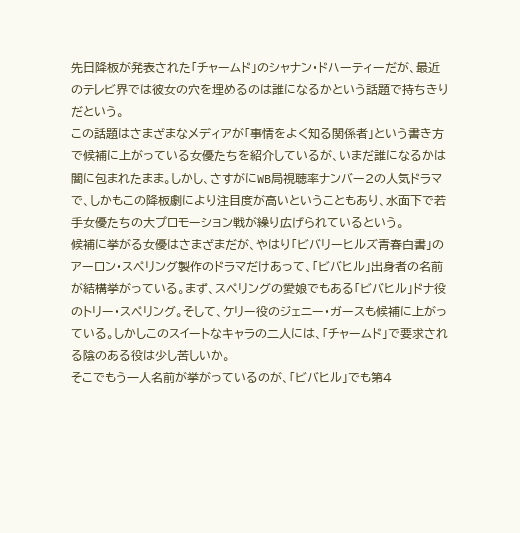先日降板が発表された「チャームド」のシャナン・ドハーティーだが、最近のテレビ界では彼女の穴を埋めるのは誰になるかという話題で持ちきりだという。
この話題はさまざまなメディアが「事情をよく知る関係者」という書き方で候補に上がっている女優たちを紹介しているが、いまだ誰になるかは闇に包まれたまま。しかし、さすがにWB局視聴率ナンバー2の人気ドラマで、しかもこの降板劇により注目度が高いということもあり、水面下で若手女優たちの大プロモーション戦が繰り広げられているという。
候補に挙がる女優はさまざまだが、やはり「ビバリーヒルズ青春白書」のアーロン・スペリング製作のドラマだけあって、「ビバヒル」出身者の名前が結構挙がっている。まず、スペリングの愛娘でもある「ビバヒル」ドナ役のトリー・スペリング。そして、ケリー役のジェニー・ガースも候補に上がっている。しかしこのスイートなキャラの二人には、「チャームド」で要求される陰のある役は少し苦しいか。
そこでもう一人名前が挙がっているのが、「ビバヒル」でも第4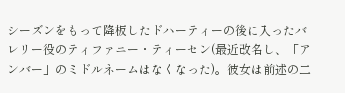シーズンをもって降板したドハーティーの後に入ったバレリー役のティファニー・ティーセン(最近改名し、「アンバー」のミドルネームはなくなった)。彼女は前述の二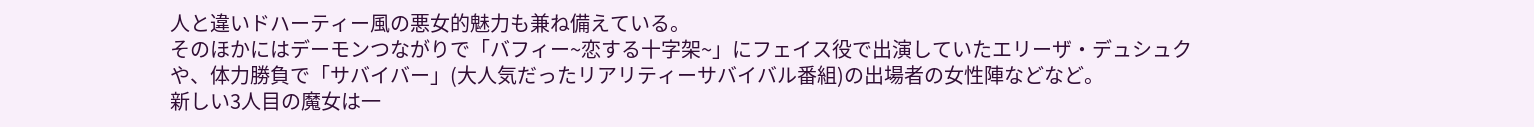人と違いドハーティー風の悪女的魅力も兼ね備えている。
そのほかにはデーモンつながりで「バフィー~恋する十字架~」にフェイス役で出演していたエリーザ・デュシュクや、体力勝負で「サバイバー」(大人気だったリアリティーサバイバル番組)の出場者の女性陣などなど。
新しい3人目の魔女は一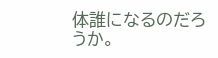体誰になるのだろうか。